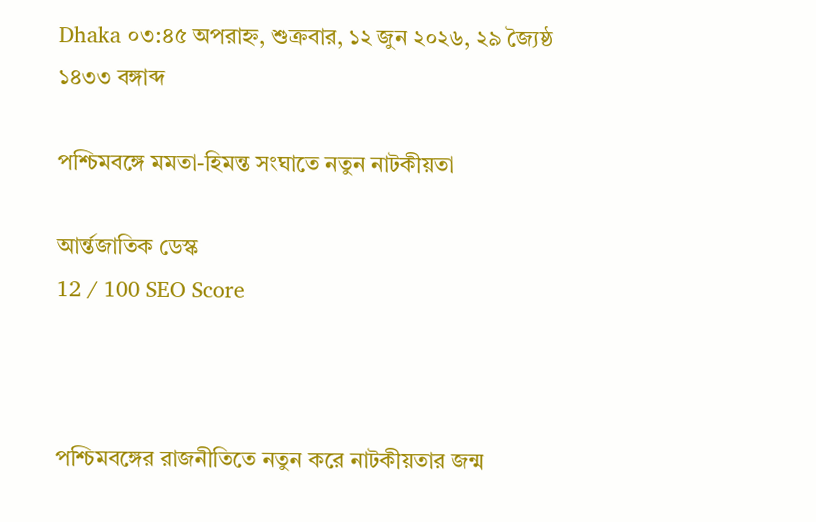Dhaka ০৩:৪৫ অপরাহ্ন, শুক্রবার, ১২ জুন ২০২৬, ২৯ জ্যৈষ্ঠ ১৪৩৩ বঙ্গাব্দ

পশ্চিমবঙ্গে মমতা-হিমন্ত সংঘাতে নতুন নাটকীয়তা

আর্ন্তজাতিক ডেস্ক
12 / 100 SEO Score



পশ্চিমবঙ্গের রাজনীতিতে নতুন করে নাটকীয়তার জন্ম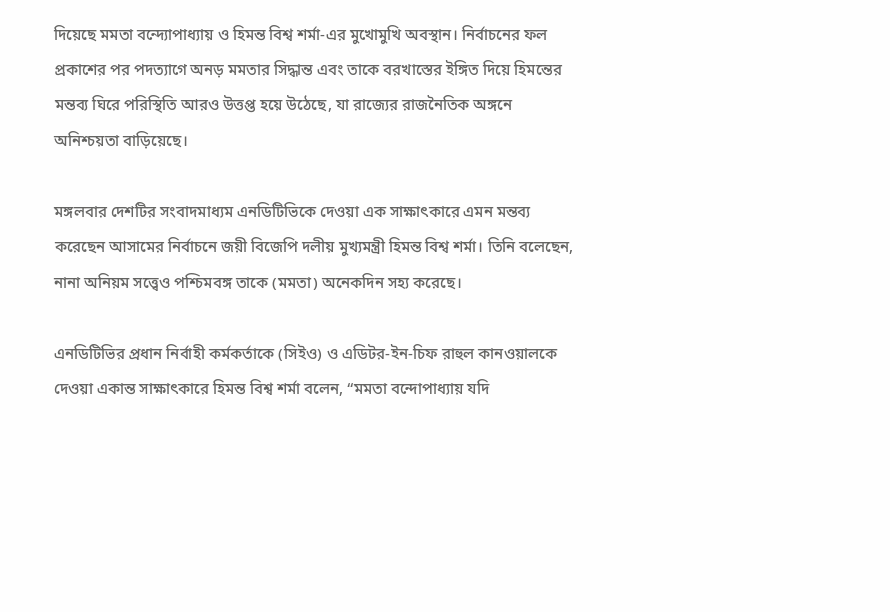দিয়েছে মমতা বন্দ্যোপাধ্যায় ও হিমন্ত বিশ্ব শর্মা-এর মুখোমুখি অবস্থান। নির্বাচনের ফল প্রকাশের পর পদত্যাগে অনড় মমতার সিদ্ধান্ত এবং তাকে বরখাস্তের ইঙ্গিত দিয়ে হিমন্তের মন্তব্য ঘিরে পরিস্থিতি আরও উত্তপ্ত হয়ে উঠেছে, যা রাজ্যের রাজনৈতিক অঙ্গনে অনিশ্চয়তা বাড়িয়েছে।

মঙ্গলবার দেশটির সংবাদমাধ্যম এনডিটিভিকে দেওয়া এক সাক্ষাৎকারে এমন মন্তব্য করেছেন আসামের নির্বাচনে জয়ী বিজেপি দলীয় মুখ্যমন্ত্রী হিমন্ত বিশ্ব শর্মা। তিনি বলেছেন, নানা অনিয়ম সত্ত্বেও পশ্চিমবঙ্গ তাকে (মমতা) অনেকদিন সহ্য করেছে।

এনডিটিভির প্রধান নির্বাহী কর্মকর্তাকে (সিইও) ও এডিটর-ইন-চিফ রাহুল কানওয়ালকে দেওয়া একান্ত সাক্ষাৎকারে হিমন্ত বিশ্ব শর্মা বলেন, ‘‘মমতা বন্দোপাধ্যায় যদি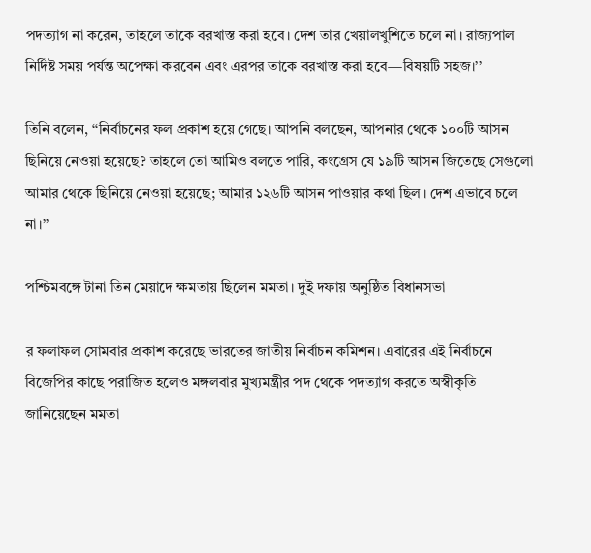পদত্যাগ না করেন, তাহলে তাকে বরখাস্ত করা হবে। দেশ তার খেয়ালখুশিতে চলে না। রাজ্যপাল নির্দিষ্ট সময় পর্যন্ত অপেক্ষা করবেন এবং এরপর তাকে বরখাস্ত করা হবে—বিষয়টি সহজ।’’

তিনি বলেন, ‘‘নির্বাচনের ফল প্রকাশ হয়ে গেছে। আপনি বলছেন, আপনার থেকে ১০০টি আসন ছিনিয়ে নেওয়া হয়েছে? তাহলে তো আমিও বলতে পারি, কংগ্রেস যে ১৯টি আসন জিতেছে সেগুলো আমার থেকে ছিনিয়ে নেওয়া হয়েছে; আমার ১২৬টি আসন পাওয়ার কথা ছিল। দেশ এভাবে চলে না।’’

পশ্চিমবঙ্গে টানা তিন মেয়াদে ক্ষমতায় ছিলেন মমতা। দুই দফায় অনুষ্ঠিত বিধানসভা

র ফলাফল সোমবার প্রকাশ করেছে ভারতের জাতীয় নির্বাচন কমিশন। এবারের এই নির্বাচনে বিজেপির কাছে পরাজিত হলেও মঙ্গলবার মুখ্যমন্ত্রীর পদ থেকে পদত্যাগ করতে অস্বীকৃতি জানিয়েছেন মমতা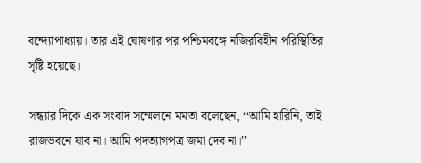বন্দ্যোপাধ্যায়। তার এই ঘোষণার পর পশ্চিমবঙ্গে নজিরবিহীন পরিস্থিতির সৃষ্টি হয়েছে।

সন্ধ্যার দিকে এক সংবাদ সম্মেলনে মমতা বলেছেন, ‘‘আমি হারিনি, তাই রাজভবনে যাব না। আমি পদত্যাগপত্র জমা দেব না।’’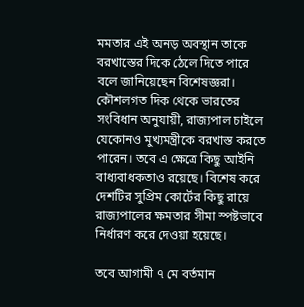মমতার এই অনড় অবস্থান তাকে বরখাস্তের দিকে ঠেলে দিতে পারে বলে জানিয়েছেন বিশেষজ্ঞরা। কৌশলগত দিক থেকে ভারতের সংবিধান অনুযায়ী, রাজ্যপাল চাইলে যেকোনও মুখ্যমন্ত্রীকে বরখাস্ত করতে পারেন। তবে এ ক্ষেত্রে কিছু আইনি বাধ্যবাধকতাও রয়েছে। বিশেষ করে দেশটির সুপ্রিম কোর্টের কিছু রায়ে রাজ্যপালের ক্ষমতার সীমা স্পষ্টভাবে নির্ধারণ করে দেওয়া হয়েছে।

তবে আগামী ৭ মে বর্তমান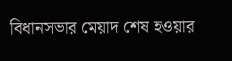বিধানসভার মেয়াদ শেষ হওয়ার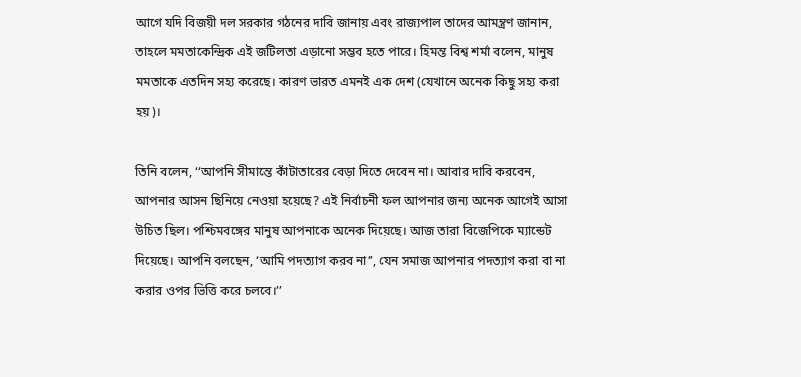আগে যদি বিজয়ী দল সরকার গঠনের দাবি জানায় এবং রাজ্যপাল তাদের আমন্ত্রণ জানান, তাহলে মমতাকেন্দ্রিক এই জটিলতা এড়ানো সম্ভব হতে পারে। হিমন্ত বিশ্ব শর্মা বলেন, মানুষ মমতাকে এতদিন সহ্য করেছে। কারণ ভারত এমনই এক দেশ (যেখানে অনেক কিছু সহ্য করা হয়)।

তিনি বলেন, ‘‘আপনি সীমান্তে কাঁটাতারের বেড়া দিতে দেবেন না। আবার দাবি করবেন, আপনার আসন ছিনিয়ে নেওয়া হয়েছে? এই নির্বাচনী ফল আপনার জন্য অনেক আগেই আসা উচিত ছিল। পশ্চিমবঙ্গের মানুষ আপনাকে অনেক দিয়েছে। আজ তারা বিজেপিকে ম্যান্ডেট দিয়েছে। আপনি বলছেন, ‘আমি পদত্যাগ করব না’’, যেন সমাজ আপনার পদত্যাগ করা বা না করার ওপর ভিত্তি করে চলবে।’’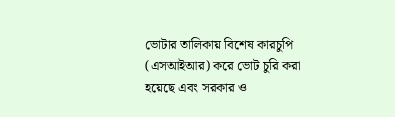ভোটার তালিকায় বিশেষ কারচুপি (এসআইআর) করে ভোট চুরি করা হয়েছে এবং সরকার ও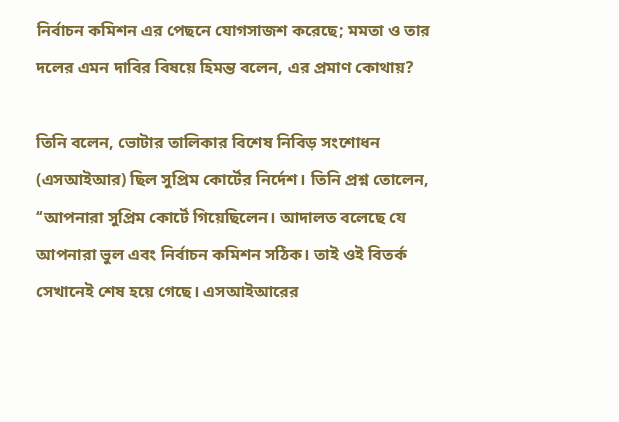নির্বাচন কমিশন এর পেছনে যোগসাজশ করেছে; মমতা ও তার দলের এমন দাবির বিষয়ে হিমন্ত বলেন, এর প্রমাণ কোথায়?

তিনি বলেন, ভোটার তালিকার বিশেষ নিবিড় সংশোধন (এসআইআর) ছিল সুপ্রিম কোর্টের নির্দেশ। তিনি প্রশ্ন তোলেন, ‘‘আপনারা সুপ্রিম কোর্টে গিয়েছিলেন। আদালত বলেছে যে আপনারা ভুল এবং নির্বাচন কমিশন সঠিক। তাই ওই বিতর্ক সেখানেই শেষ হয়ে গেছে। এসআইআরের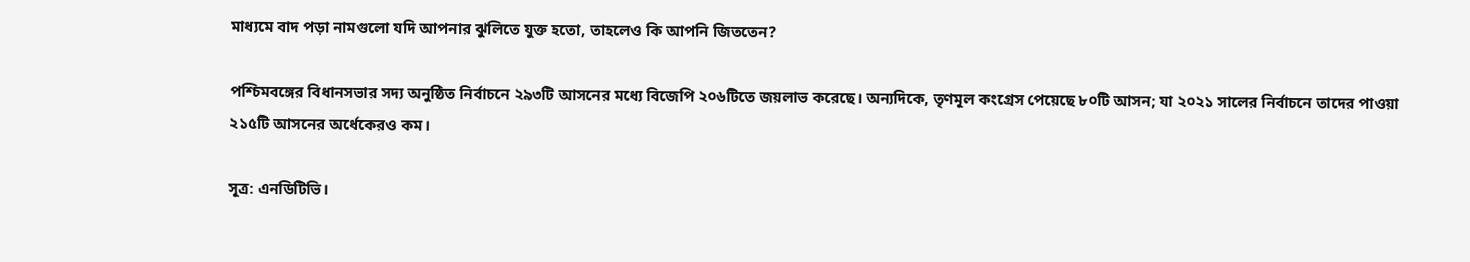মাধ্যমে বাদ পড়া নামগুলো যদি আপনার ঝুলিতে যুক্ত হতো, তাহলেও কি আপনি জিততেন?

পশ্চিমবঙ্গের বিধানসভার সদ্য অনুষ্ঠিত নির্বাচনে ২৯৩টি আসনের মধ্যে বিজেপি ২০৬টিতে জয়লাভ করেছে। অন্যদিকে, তৃণমূল কংগ্রেস পেয়েছে ৮০টি আসন; যা ২০২১ সালের নির্বাচনে তাদের পাওয়া ২১৫টি আসনের অর্ধেকেরও কম।

সূত্র: এনডিটিভি।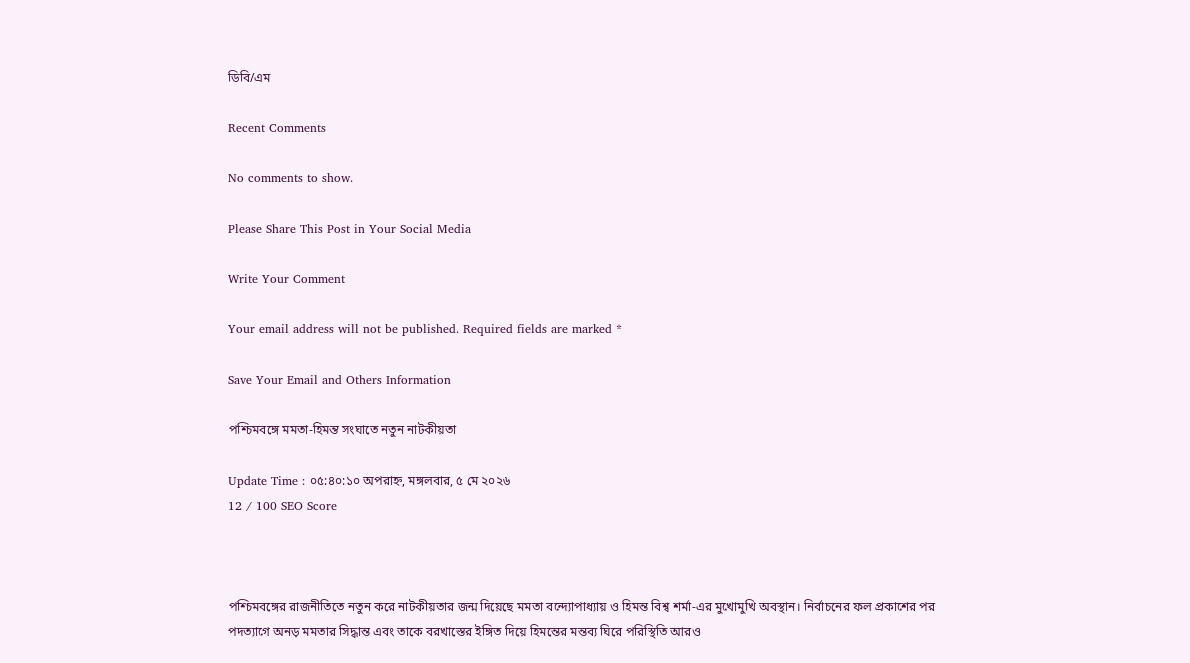ডিবি/এম

Recent Comments

No comments to show.

Please Share This Post in Your Social Media

Write Your Comment

Your email address will not be published. Required fields are marked *

Save Your Email and Others Information

পশ্চিমবঙ্গে মমতা-হিমন্ত সংঘাতে নতুন নাটকীয়তা

Update Time : ০৫:৪০:১০ অপরাহ্ন, মঙ্গলবার, ৫ মে ২০২৬
12 / 100 SEO Score



পশ্চিমবঙ্গের রাজনীতিতে নতুন করে নাটকীয়তার জন্ম দিয়েছে মমতা বন্দ্যোপাধ্যায় ও হিমন্ত বিশ্ব শর্মা-এর মুখোমুখি অবস্থান। নির্বাচনের ফল প্রকাশের পর পদত্যাগে অনড় মমতার সিদ্ধান্ত এবং তাকে বরখাস্তের ইঙ্গিত দিয়ে হিমন্তের মন্তব্য ঘিরে পরিস্থিতি আরও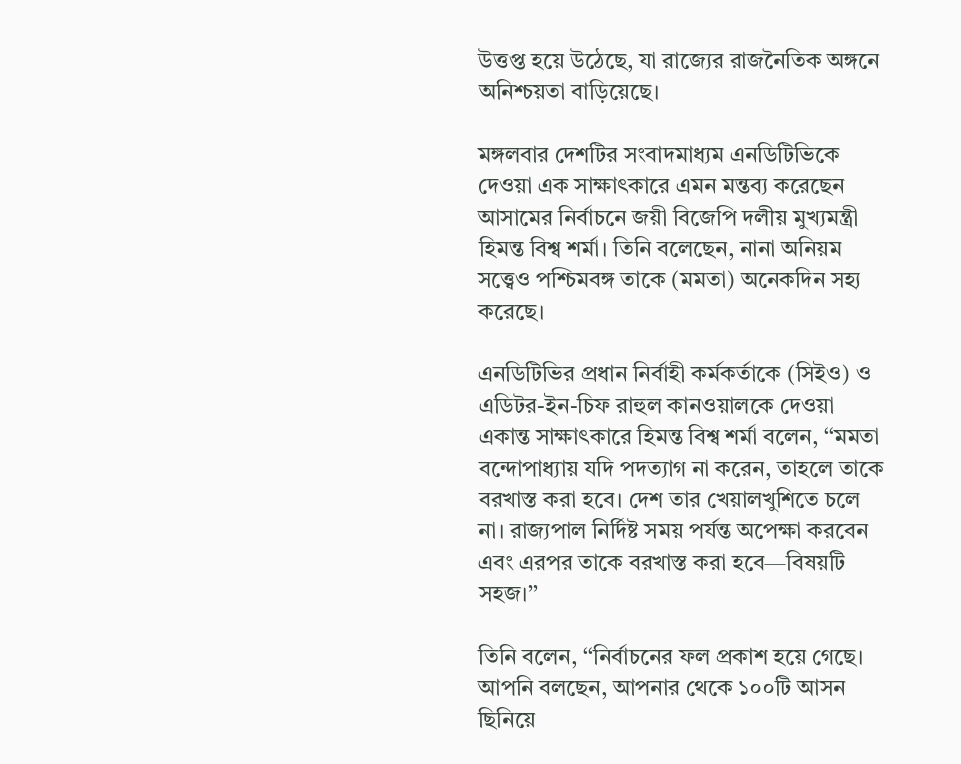উত্তপ্ত হয়ে উঠেছে, যা রাজ্যের রাজনৈতিক অঙ্গনে অনিশ্চয়তা বাড়িয়েছে।

মঙ্গলবার দেশটির সংবাদমাধ্যম এনডিটিভিকে দেওয়া এক সাক্ষাৎকারে এমন মন্তব্য করেছেন আসামের নির্বাচনে জয়ী বিজেপি দলীয় মুখ্যমন্ত্রী হিমন্ত বিশ্ব শর্মা। তিনি বলেছেন, নানা অনিয়ম সত্ত্বেও পশ্চিমবঙ্গ তাকে (মমতা) অনেকদিন সহ্য করেছে।

এনডিটিভির প্রধান নির্বাহী কর্মকর্তাকে (সিইও) ও এডিটর-ইন-চিফ রাহুল কানওয়ালকে দেওয়া একান্ত সাক্ষাৎকারে হিমন্ত বিশ্ব শর্মা বলেন, ‘‘মমতা বন্দোপাধ্যায় যদি পদত্যাগ না করেন, তাহলে তাকে বরখাস্ত করা হবে। দেশ তার খেয়ালখুশিতে চলে না। রাজ্যপাল নির্দিষ্ট সময় পর্যন্ত অপেক্ষা করবেন এবং এরপর তাকে বরখাস্ত করা হবে—বিষয়টি সহজ।’’

তিনি বলেন, ‘‘নির্বাচনের ফল প্রকাশ হয়ে গেছে। আপনি বলছেন, আপনার থেকে ১০০টি আসন ছিনিয়ে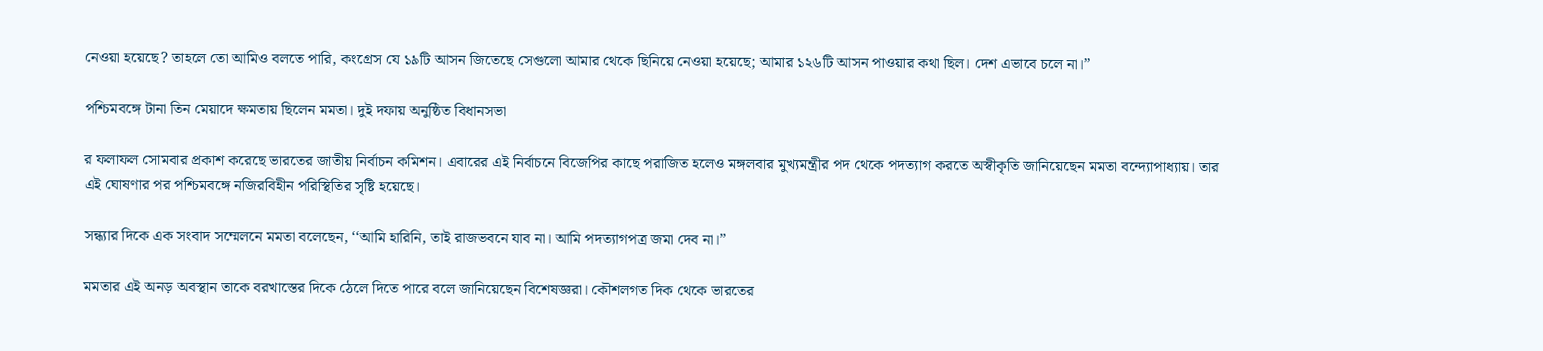নেওয়া হয়েছে? তাহলে তো আমিও বলতে পারি, কংগ্রেস যে ১৯টি আসন জিতেছে সেগুলো আমার থেকে ছিনিয়ে নেওয়া হয়েছে; আমার ১২৬টি আসন পাওয়ার কথা ছিল। দেশ এভাবে চলে না।’’

পশ্চিমবঙ্গে টানা তিন মেয়াদে ক্ষমতায় ছিলেন মমতা। দুই দফায় অনুষ্ঠিত বিধানসভা

র ফলাফল সোমবার প্রকাশ করেছে ভারতের জাতীয় নির্বাচন কমিশন। এবারের এই নির্বাচনে বিজেপির কাছে পরাজিত হলেও মঙ্গলবার মুখ্যমন্ত্রীর পদ থেকে পদত্যাগ করতে অস্বীকৃতি জানিয়েছেন মমতা বন্দ্যোপাধ্যায়। তার এই ঘোষণার পর পশ্চিমবঙ্গে নজিরবিহীন পরিস্থিতির সৃষ্টি হয়েছে।

সন্ধ্যার দিকে এক সংবাদ সম্মেলনে মমতা বলেছেন, ‘‘আমি হারিনি, তাই রাজভবনে যাব না। আমি পদত্যাগপত্র জমা দেব না।’’

মমতার এই অনড় অবস্থান তাকে বরখাস্তের দিকে ঠেলে দিতে পারে বলে জানিয়েছেন বিশেষজ্ঞরা। কৌশলগত দিক থেকে ভারতের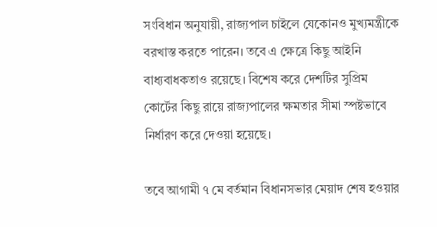সংবিধান অনুযায়ী, রাজ্যপাল চাইলে যেকোনও মুখ্যমন্ত্রীকে বরখাস্ত করতে পারেন। তবে এ ক্ষেত্রে কিছু আইনি বাধ্যবাধকতাও রয়েছে। বিশেষ করে দেশটির সুপ্রিম কোর্টের কিছু রায়ে রাজ্যপালের ক্ষমতার সীমা স্পষ্টভাবে নির্ধারণ করে দেওয়া হয়েছে।

তবে আগামী ৭ মে বর্তমান বিধানসভার মেয়াদ শেষ হওয়ার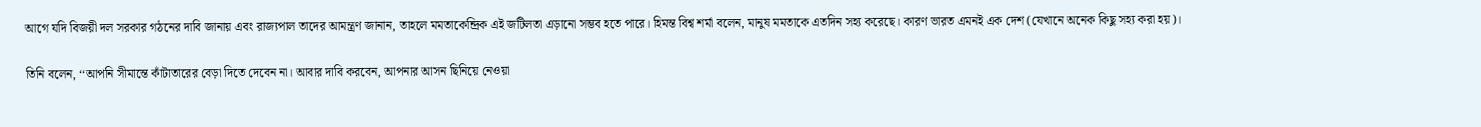আগে যদি বিজয়ী দল সরকার গঠনের দাবি জানায় এবং রাজ্যপাল তাদের আমন্ত্রণ জানান, তাহলে মমতাকেন্দ্রিক এই জটিলতা এড়ানো সম্ভব হতে পারে। হিমন্ত বিশ্ব শর্মা বলেন, মানুষ মমতাকে এতদিন সহ্য করেছে। কারণ ভারত এমনই এক দেশ (যেখানে অনেক কিছু সহ্য করা হয়)।

তিনি বলেন, ‘‘আপনি সীমান্তে কাঁটাতারের বেড়া দিতে দেবেন না। আবার দাবি করবেন, আপনার আসন ছিনিয়ে নেওয়া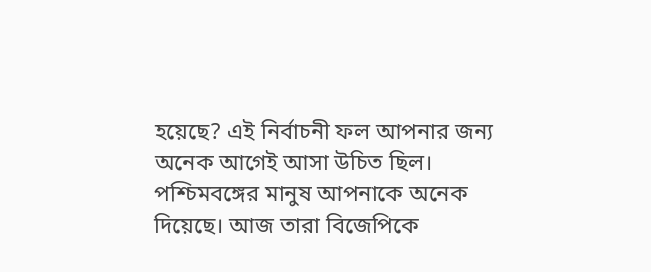হয়েছে? এই নির্বাচনী ফল আপনার জন্য অনেক আগেই আসা উচিত ছিল। পশ্চিমবঙ্গের মানুষ আপনাকে অনেক দিয়েছে। আজ তারা বিজেপিকে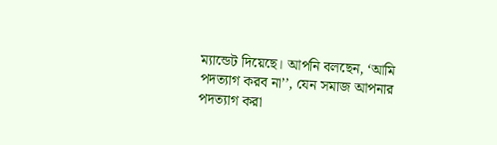ম্যান্ডেট দিয়েছে। আপনি বলছেন, ‘আমি পদত্যাগ করব না’’, যেন সমাজ আপনার পদত্যাগ করা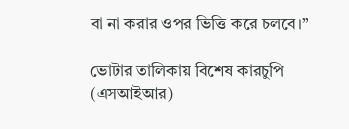বা না করার ওপর ভিত্তি করে চলবে।’’

ভোটার তালিকায় বিশেষ কারচুপি (এসআইআর)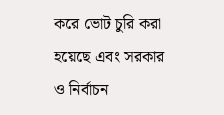করে ভোট চুরি করা হয়েছে এবং সরকার ও নির্বাচন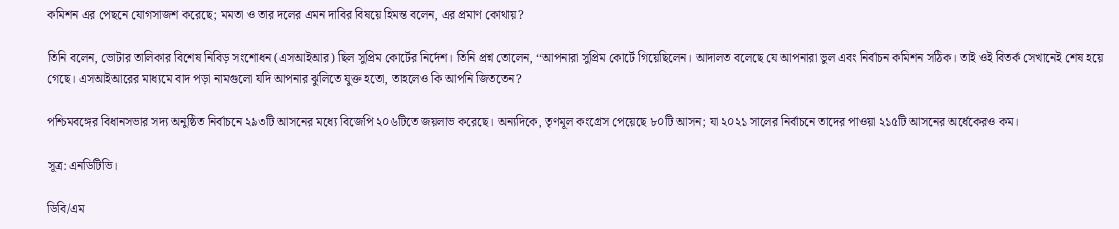কমিশন এর পেছনে যোগসাজশ করেছে; মমতা ও তার দলের এমন দাবির বিষয়ে হিমন্ত বলেন, এর প্রমাণ কোথায়?

তিনি বলেন, ভোটার তালিকার বিশেষ নিবিড় সংশোধন (এসআইআর) ছিল সুপ্রিম কোর্টের নির্দেশ। তিনি প্রশ্ন তোলেন, ‘‘আপনারা সুপ্রিম কোর্টে গিয়েছিলেন। আদালত বলেছে যে আপনারা ভুল এবং নির্বাচন কমিশন সঠিক। তাই ওই বিতর্ক সেখানেই শেষ হয়ে গেছে। এসআইআরের মাধ্যমে বাদ পড়া নামগুলো যদি আপনার ঝুলিতে যুক্ত হতো, তাহলেও কি আপনি জিততেন?

পশ্চিমবঙ্গের বিধানসভার সদ্য অনুষ্ঠিত নির্বাচনে ২৯৩টি আসনের মধ্যে বিজেপি ২০৬টিতে জয়লাভ করেছে। অন্যদিকে, তৃণমূল কংগ্রেস পেয়েছে ৮০টি আসন; যা ২০২১ সালের নির্বাচনে তাদের পাওয়া ২১৫টি আসনের অর্ধেকেরও কম।

সূত্র: এনডিটিভি।

ডিবি/এম